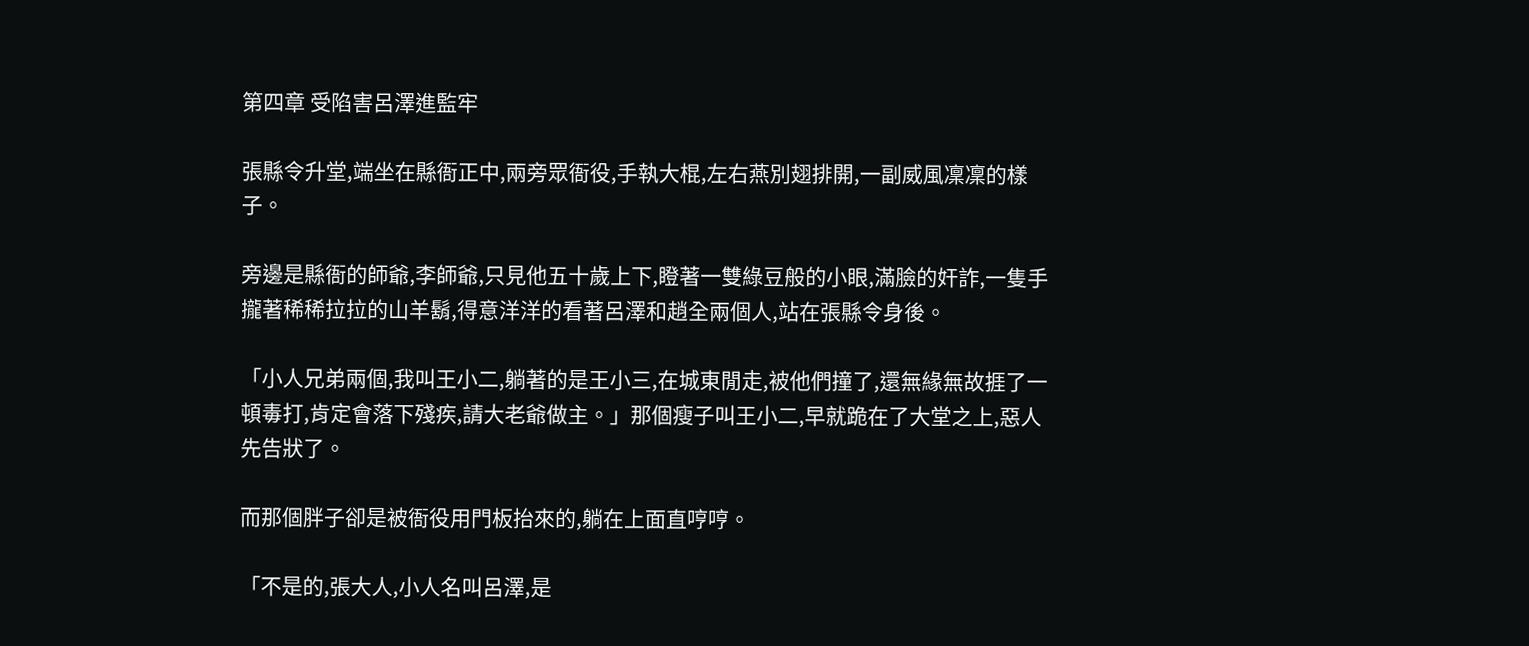第四章 受陷害呂澤進監牢

張縣令升堂,端坐在縣衙正中,兩旁眾衙役,手執大棍,左右燕別翅排開,一副威風凜凜的樣子。

旁邊是縣衙的師爺,李師爺,只見他五十歲上下,瞪著一雙綠豆般的小眼,滿臉的奸詐,一隻手攏著稀稀拉拉的山羊鬍,得意洋洋的看著呂澤和趙全兩個人,站在張縣令身後。

「小人兄弟兩個,我叫王小二,躺著的是王小三,在城東閒走,被他們撞了,還無緣無故捱了一頓毒打,肯定會落下殘疾,請大老爺做主。」那個瘦子叫王小二,早就跪在了大堂之上,惡人先告狀了。

而那個胖子卻是被衙役用門板抬來的,躺在上面直哼哼。

「不是的,張大人,小人名叫呂澤,是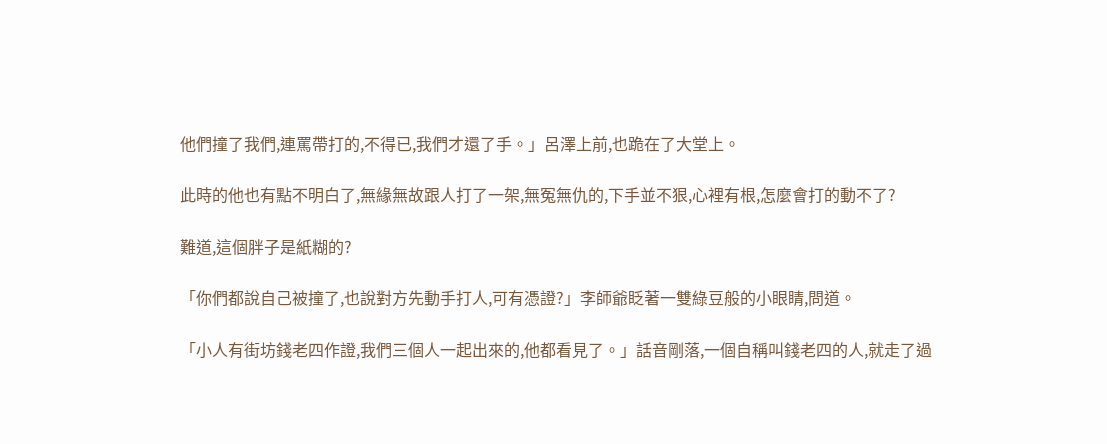他們撞了我們,連罵帶打的,不得已,我們才還了手。」呂澤上前,也跪在了大堂上。

此時的他也有點不明白了,無緣無故跟人打了一架,無冤無仇的,下手並不狠,心裡有根,怎麼會打的動不了?

難道,這個胖子是紙糊的?

「你們都說自己被撞了,也說對方先動手打人,可有憑證?」李師爺眨著一雙綠豆般的小眼睛,問道。

「小人有街坊錢老四作證,我們三個人一起出來的,他都看見了。」話音剛落,一個自稱叫錢老四的人,就走了過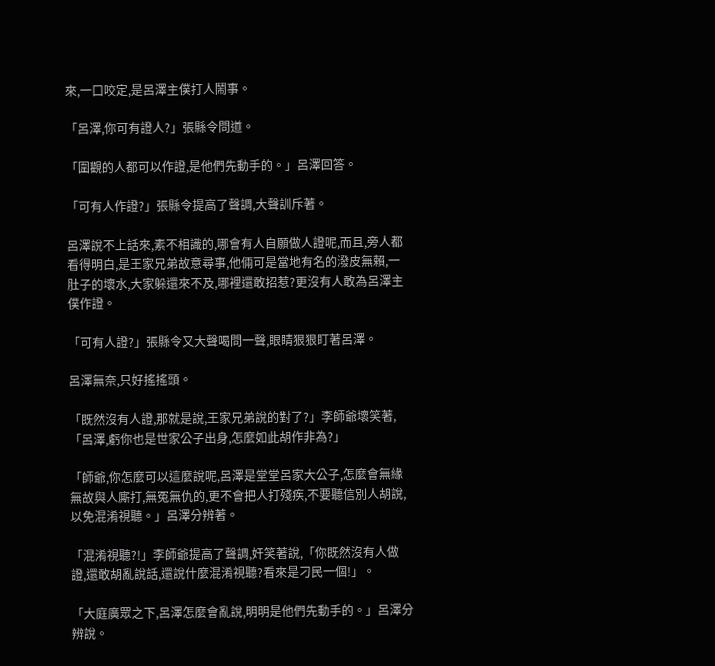來,一口咬定,是呂澤主僕打人鬧事。

「呂澤,你可有證人?」張縣令問道。

「圍觀的人都可以作證,是他們先動手的。」呂澤回答。

「可有人作證?」張縣令提高了聲調,大聲訓斥著。

呂澤說不上話來,素不相識的,哪會有人自願做人證呢,而且,旁人都看得明白,是王家兄弟故意尋事,他倆可是當地有名的潑皮無賴,一肚子的壞水,大家躲還來不及,哪裡還敢招惹?更沒有人敢為呂澤主僕作證。

「可有人證?」張縣令又大聲喝問一聲,眼睛狠狠盯著呂澤。

呂澤無奈,只好搖搖頭。

「既然沒有人證,那就是說,王家兄弟說的對了?」李師爺壞笑著,「呂澤,虧你也是世家公子出身,怎麼如此胡作非為?」

「師爺,你怎麼可以這麼說呢,呂澤是堂堂呂家大公子,怎麼會無緣無故與人廝打,無冤無仇的,更不會把人打殘疾,不要聽信別人胡說,以免混淆視聽。」呂澤分辨著。

「混淆視聽?!」李師爺提高了聲調,奸笑著說,「你既然沒有人做證,還敢胡亂說話,還說什麼混淆視聽?看來是刁民一個!」。

「大庭廣眾之下,呂澤怎麼會亂說,明明是他們先動手的。」呂澤分辨說。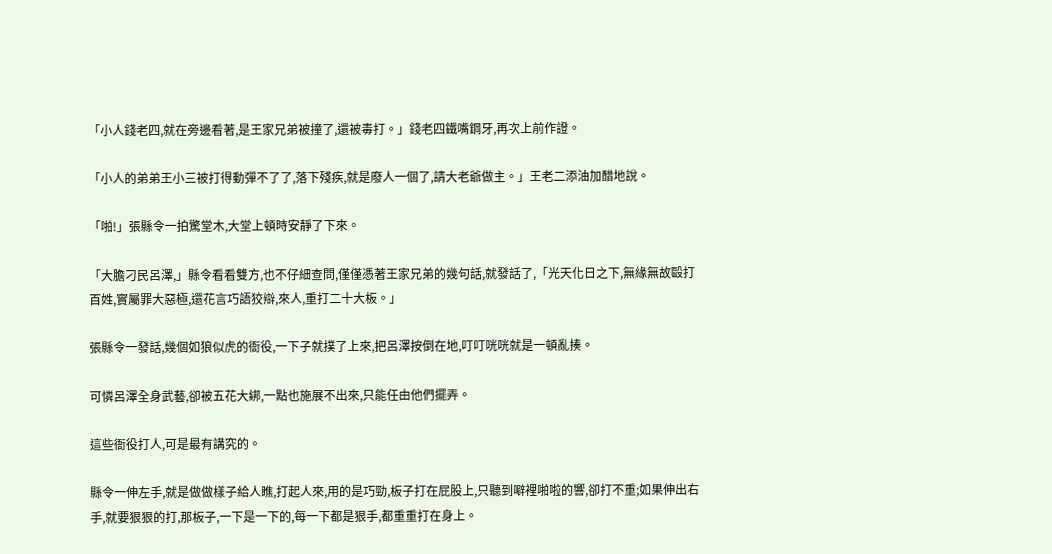「小人錢老四,就在旁邊看著,是王家兄弟被撞了,還被毒打。」錢老四鐵嘴鋼牙,再次上前作證。

「小人的弟弟王小三被打得動彈不了了,落下殘疾,就是廢人一個了,請大老爺做主。」王老二添油加醋地說。

「啪!」張縣令一拍驚堂木,大堂上頓時安靜了下來。

「大膽刁民呂澤,」縣令看看雙方,也不仔細查問,僅僅憑著王家兄弟的幾句話,就發話了,「光天化日之下,無緣無故毆打百姓,實屬罪大惡極,還花言巧語狡辯,來人,重打二十大板。」

張縣令一發話,幾個如狼似虎的衙役,一下子就撲了上來,把呂澤按倒在地,叮叮咣咣就是一頓亂揍。

可憐呂澤全身武藝,卻被五花大綁,一點也施展不出來,只能任由他們擺弄。

這些衙役打人,可是最有講究的。

縣令一伸左手,就是做做樣子給人瞧,打起人來,用的是巧勁,板子打在屁股上,只聽到噼裡啪啦的響,卻打不重;如果伸出右手,就要狠狠的打,那板子,一下是一下的,每一下都是狠手,都重重打在身上。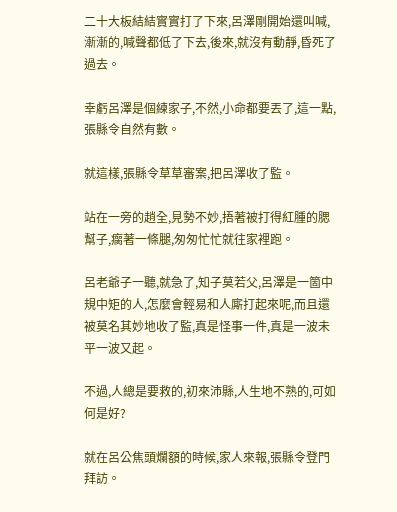二十大板結結實實打了下來,呂澤剛開始還叫喊,漸漸的,喊聲都低了下去,後來,就沒有動靜,昏死了過去。

幸虧呂澤是個練家子,不然,小命都要丟了,這一點,張縣令自然有數。

就這樣,張縣令草草審案,把呂澤收了監。

站在一旁的趙全,見勢不妙,捂著被打得紅腫的腮幫子,瘸著一條腿,匆匆忙忙就往家裡跑。

呂老爺子一聽,就急了,知子莫若父,呂澤是一箇中規中矩的人,怎麼會輕易和人廝打起來呢,而且還被莫名其妙地收了監,真是怪事一件,真是一波未平一波又起。

不過,人總是要救的,初來沛縣,人生地不熟的,可如何是好?

就在呂公焦頭爛額的時候,家人來報,張縣令登門拜訪。